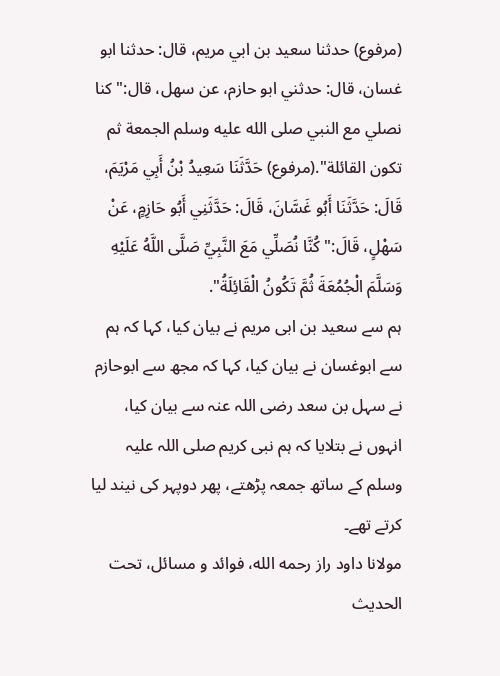(مرفوع) حدثنا سعيد بن ابي مريم، قال: حدثنا ابو غسان، قال: حدثني ابو حازم، عن سهل، قال:" كنا نصلي مع النبي صلى الله عليه وسلم الجمعة ثم تكون القائلة".(مرفوع) حَدَّثَنَا سَعِيدُ بْنُ أَبِي مَرْيَمَ، قَالَ: حَدَّثَنَا أَبُو غَسَّانَ، قَالَ: حَدَّثَنِي أَبُو حَازِمٍ، عَنْ سَهْلٍ، قَالَ:" كُنَّا نُصَلِّي مَعَ النَّبِيِّ صَلَّى اللَّهُ عَلَيْهِ وَسَلَّمَ الْجُمُعَةَ ثُمَّ تَكُونُ الْقَائِلَةُ".
ہم سے سعید بن ابی مریم نے بیان کیا، کہا کہ ہم سے ابوغسان نے بیان کیا، کہا کہ مجھ سے ابوحازم نے سہل بن سعد رضی اللہ عنہ سے بیان کیا، انہوں نے بتلایا کہ ہم نبی کریم صلی اللہ علیہ وسلم کے ساتھ جمعہ پڑھتے، پھر دوپہر کی نیند لیا کرتے تھے۔
مولانا داود راز رحمه الله، فوائد و مسائل، تحت الحديث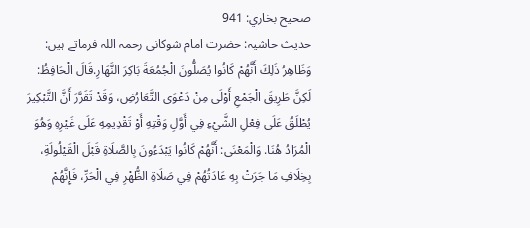صحيح بخاري: 941
حدیث حاشیہ: حضرت امام شوکانی رحمہ اللہ فرماتے ہیں: وَظَاهِرُ ذَلِكَ أَنَّهُمْ كَانُوا يُصَلُّونَ الْجُمُعَةَ بَاكِرَ النَّهَارِ.قَالَ الْحَافِظُ: لَكِنَّ طَرِيقَ الْجَمْعِ أَوْلَى مِنْ دَعْوَى التَّعَارُضِ، وَقَدْ تَقَرَّرَ أَنَّ التَّبْكِيرَ يُطْلَقُ عَلَى فِعْلِ الشَّيْءِ فِي أَوَّلِ وَقْتِهِ أَوْ تَقْدِيمِهِ عَلَى غَيْرِهِ وَهُوَ الْمُرَادُ هُنَا. وَالْمَعْنَى: أَنَّهُمْ كَانُوا يَبْدَءُونَ بِالصَّلَاةِ قَبْلَ الْقَيْلُولَةِ، بِخِلَافِ مَا جَرَتْ بِهِ عَادَتُهُمْ فِي صَلَاةِ الظُّهْرِ فِي الْحَرِّ، فَإِنَّهُمْ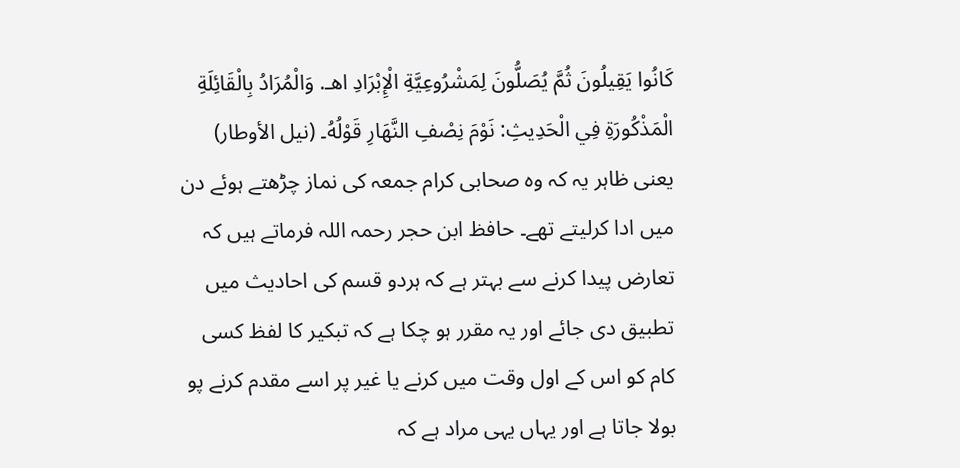كَانُوا يَقِيلُونَ ثُمَّ يُصَلُّونَ لِمَشْرُوعِيَّةِ الْإِبْرَادِ اهـ. وَالْمُرَادُ بِالْقَائِلَةِ الْمَذْكُورَةِ فِي الْحَدِيثِ: نَوْمَ نِصْفِ النَّهَارِ قَوْلُهُ۔ (نیل الأوطار) یعنی ظاہر یہ کہ وہ صحابی کرام جمعہ کی نماز چڑھتے ہوئے دن میں ادا کرلیتے تھے۔ حافظ ابن حجر رحمہ اللہ فرماتے ہیں کہ تعارض پیدا کرنے سے بہتر ہے کہ ہردو قسم کی احادیث میں تطبیق دی جائے اور یہ مقرر ہو چکا ہے کہ تبکیر کا لفظ کسی کام کو اس کے اول وقت میں کرنے یا غیر پر اسے مقدم کرنے پو بولا جاتا ہے اور یہاں یہی مراد ہے کہ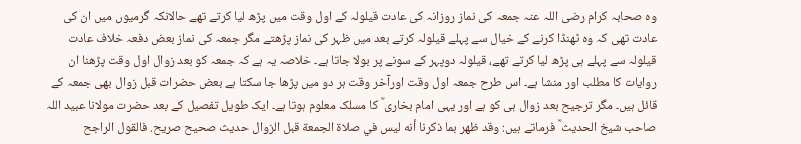وہ صحابہ کرام رضی اللہ عنہ جمعہ کی نماز روزانہ کی عادت قیلولہ کے اول وقت میں پڑھ لیا کرتے تھے حالانکہ گرمیوں میں ان کی عادت تھی کہ وہ ٹھنڈا کرنے کے خیال سے پہلے قیلولہ کرتے بعد میں ظہر کی نماز پڑھتے مگر جمعہ کی نماز بعض دفعہ خلاف عادت قیلولہ سے پہلے ہی پڑھ لیا کرتے تھے، قیلولہ دوپہر کے سونے پر بولا جاتا ہے۔ خلاصہ یہ ہے کہ جمعہ کو بعد زوال اول وقت پڑھنا ان روایات کا مطلب اور منشا ہے۔ اس طرح جمعہ اول وقت اورآخر وقت ہر دو میں پڑھا جا سکتا ہے بعض حضرات قبل زوال بھی جمعہ کے قائل ہیں۔ مگر ترجیح بعد زوال ہی کو ہے اور یہی امام بخاری ؒ کا مسلک معلوم ہوتا ہے۔ ایک طویل تفصیل کے بعد حضرت مولانا عبید اللہ صاحب شیخ الحدیث ؒ فرماتے ہیں: وقد ظهر بما ذكرنا أنه ليس في صلاة الجمعة قبل الزوال حديث صحيح صريح. فالقول الراجح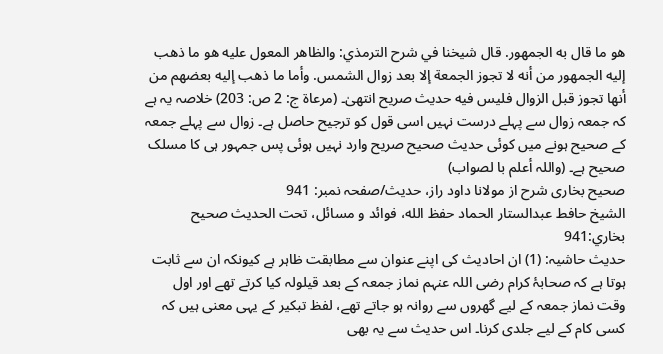هو ما قال به الجمهور. قال شيخنا في شرح الترمذي: والظاهر المعول عليه هو ما ذهب إليه الجمهور من أنه لا تجوز الجمعة إلا بعد زوال الشمس. وأما ما ذهب إليه بعضهم من أنها تجوز قبل الزوال فليس فيه حديث صريح انتھیٰ۔ (مرعاة ج: 2 ص: 203) خلاصہ یہ ہے کہ جمعہ زوال سے پہلے درست نہیں اسی قول کو ترجیح حاصل ہے۔ زوال سے پہلے جمعہ کے صحیح ہونے میں کوئی حدیث صحیح صریح وارد نہیں ہوئی پس جمہور ہی کا مسلک صحیح ہے۔ (واللہ أعلم با لصواب)
صحیح بخاری شرح از مولانا داود راز، حدیث/صفحہ نمبر: 941
الشيخ حافط عبدالستار الحماد حفظ الله، فوائد و مسائل، تحت الحديث صحيح بخاري:941
حدیث حاشیہ: (1) ان احادیث کی اپنے عنوان سے مطابقت ظاہر ہے کیونکہ ان سے ثابت ہوتا ہے کہ صحابۂ کرام رضی اللہ عنہم نماز جمعہ کے بعد قیلولہ کیا کرتے تھے اور اول وقت نماز جمعہ کے لیے گھروں سے روانہ ہو جاتے تھے، لفظ تبکیر کے یہی معنی ہیں کہ کسی کام کے لیے جلدی کرنا۔ اس حدیث سے یہ بھی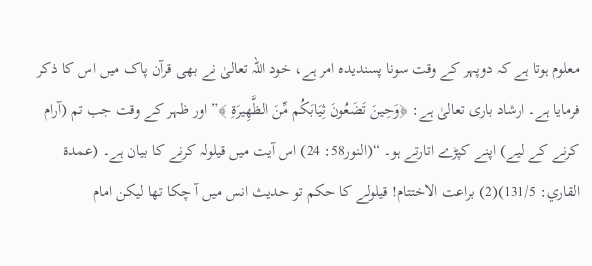معلوم ہوتا ہے کہ دوپہر کے وقت سونا پسندیدہ امر ہے، خود اللہ تعالیٰ نے بھی قرآن پاک میں اس کا ذکر فرمایا ہے۔ ارشاد باری تعالیٰ ہے: ﴿وَحِينَ تَضَعُونَ ثِيَابَكُم مِّنَ الظَّهِيرَةِ ﴾”اور ظہر کے وقت جب تم (آرام کرنے کے لیے) اپنے کپڑے اتارتے ہو۔ “(النور58: 24) اس آیت میں قیلولہ کرنے کا بیان ہے۔ (عمدة القاري: 131/5)(2) براعت الاختتام! قیلولے کا حکم تو حدیث انس میں آ چکا تھا لیکن امام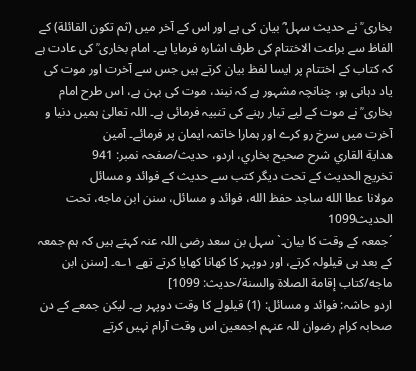بخاری ؒ نے حدیث سہل ؓ بیان کی ہے اور اس کے آخر میں (ثم تكون القائلة) کے الفاظ سے براعت الاختتام کی طرف اشارہ فرمایا ہے۔ امام بخاری ؒ کی عادت ہے کہ کتاب کے اختتام پر ایسا لفظ بیان کرتے ہیں جس سے آخرت اور موت کی یاد دہانی ہو، چنانچہ مشہور ہے کہ نیند، موت کی بہن ہے، اس طرح امام بخاری ؒ نے موت کے لیے تیار رہنے کی تنبیہ فرمائی ہے۔ اللہ تعالیٰ ہمیں دنیا و آخرت میں سرخ رو کرے اور ہمارا خاتمہ ایمان پر فرمائے۔ آمین
هداية القاري شرح صحيح بخاري، اردو، حدیث/صفحہ نمبر: 941
تخریج الحدیث کے تحت دیگر کتب سے حدیث کے فوائد و مسائل
مولانا عطا الله ساجد حفظ الله، فوائد و مسائل، سنن ابن ماجه، تحت الحديث1099
´جمعہ کے وقت کا بیان۔` سہل بن سعد رضی اللہ عنہ کہتے ہیں کہ ہم جمعہ کے بعد ہی قیلولہ کرتے، اور دوپہر کا کھانا کھایا کرتے تھے ۱؎۔ [سنن ابن ماجه/كتاب إقامة الصلاة والسنة/حدیث: 1099]
اردو حاشہ: فوائد و مسائل: (1) قیلولے کا وقت دوپہر ہے۔ لیکن جمعے کے دن صحابہ کرام رضوان للہ عنہم اجمعین اس وقت آرام نہیں کرتے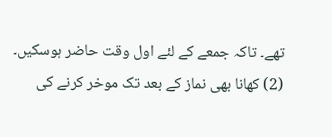تھے۔ تاکہ جمعے کے لئے اول وقت حاضر ہوسکیں۔
(2) کھانا بھی نماز کے بعد تک موخر کرنے کی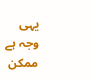یہی وجہ ہے ممکن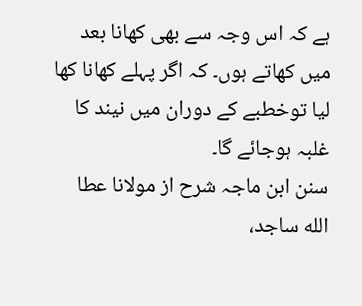ہے کہ اس وجہ سے بھی کھانا بعد میں کھاتے ہوں۔ کہ اگر پہلے کھانا کھا لیا توخطبے کے دوران میں نیند کا غلبہ ہوجائے گا۔
سنن ابن ماجہ شرح از مولانا عطا الله ساجد،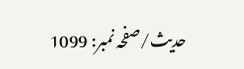حدیث/صفحہ نمبر: 1099